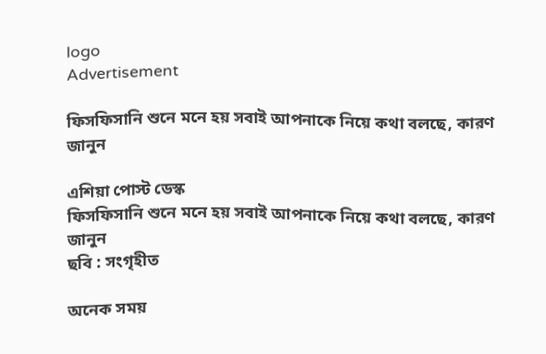logo
Advertisement

ফিসফিসানি শুনে মনে হয় সবাই আপনাকে নিয়ে কথা বলছে, কারণ জানুন

এশিয়া পোস্ট ডেস্ক
ফিসফিসানি শুনে মনে হয় সবাই আপনাকে নিয়ে কথা বলছে, কারণ জানুন
ছবি : সংগৃহীত

অনেক সময়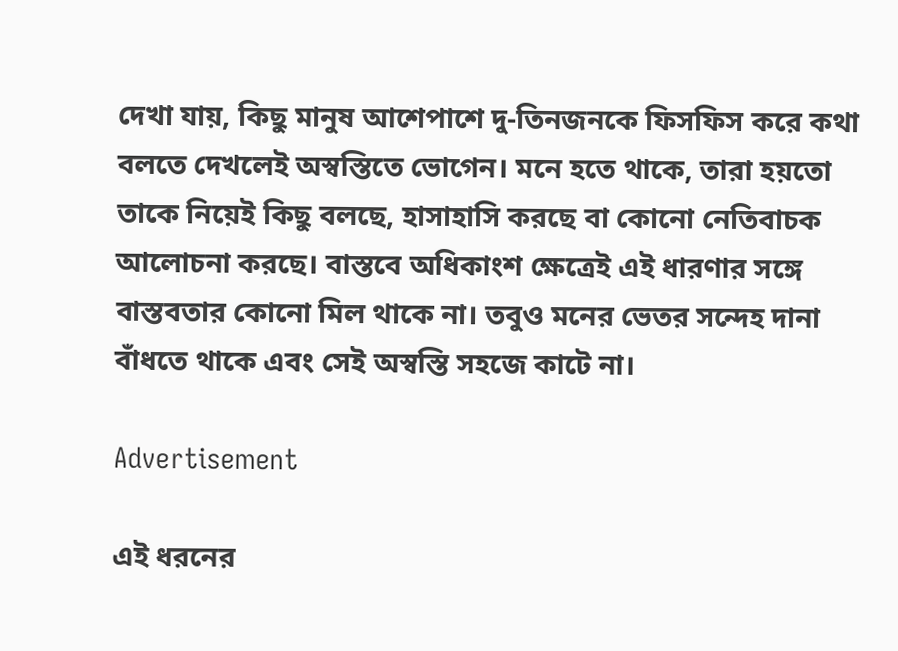দেখা যায়, কিছু মানুষ আশেপাশে দু-তিনজনকে ফিসফিস করে কথা বলতে দেখলেই অস্বস্তিতে ভোগেন। মনে হতে থাকে, তারা হয়তো তাকে নিয়েই কিছু বলছে, হাসাহাসি করছে বা কোনো নেতিবাচক আলোচনা করছে। বাস্তবে অধিকাংশ ক্ষেত্রেই এই ধারণার সঙ্গে বাস্তবতার কোনো মিল থাকে না। তবুও মনের ভেতর সন্দেহ দানা বাঁধতে থাকে এবং সেই অস্বস্তি সহজে কাটে না।

Advertisement

এই ধরনের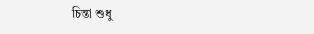চিন্তা শুধু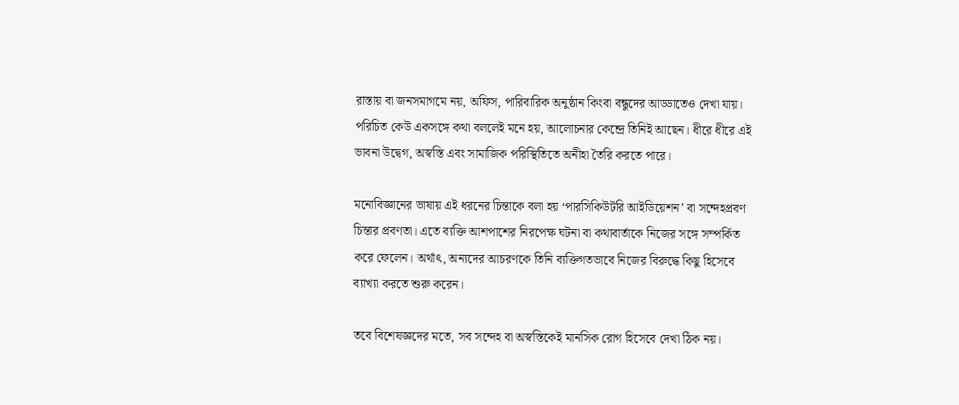রাস্তায় বা জনসমাগমে নয়, অফিস, পারিবারিক অনুষ্ঠান কিংবা বন্ধুদের আড্ডাতেও দেখা যায়। পরিচিত কেউ একসঙ্গে কথা বললেই মনে হয়, আলোচনার কেন্দ্রে তিনিই আছেন। ধীরে ধীরে এই ভাবনা উদ্বেগ, অস্বস্তি এবং সামাজিক পরিস্থিতিতে অনীহা তৈরি করতে পারে।

মনোবিজ্ঞানের ভাষায় এই ধরনের চিন্তাকে বলা হয় ‘পারসিকিউটরি আইডিয়েশন’ বা সন্দেহপ্রবণ চিন্তার প্রবণতা। এতে ব্যক্তি আশপাশের নিরপেক্ষ ঘটনা বা কথাবার্তাকে নিজের সঙ্গে সম্পর্কিত করে ফেলেন। অর্থাৎ, অন্যদের আচরণকে তিনি ব্যক্তিগতভাবে নিজের বিরুদ্ধে কিছু হিসেবে ব্যাখ্যা করতে শুরু করেন।

তবে বিশেষজ্ঞদের মতে, সব সন্দেহ বা অস্বস্তিকেই মানসিক রোগ হিসেবে দেখা ঠিক নয়।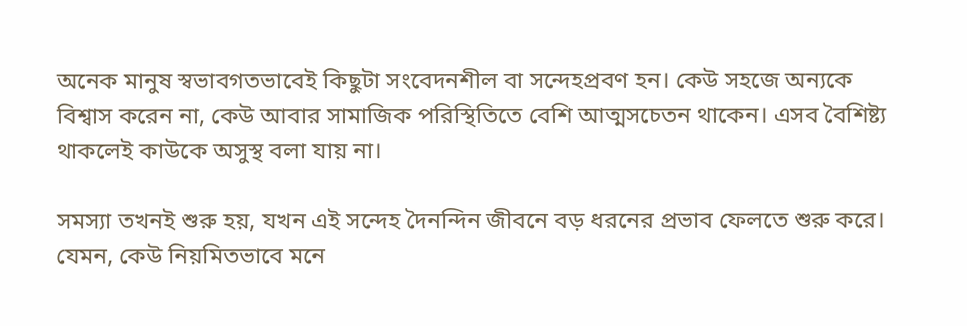অনেক মানুষ স্বভাবগতভাবেই কিছুটা সংবেদনশীল বা সন্দেহপ্রবণ হন। কেউ সহজে অন্যকে বিশ্বাস করেন না, কেউ আবার সামাজিক পরিস্থিতিতে বেশি আত্মসচেতন থাকেন। এসব বৈশিষ্ট্য থাকলেই কাউকে অসুস্থ বলা যায় না।

সমস্যা তখনই শুরু হয়, যখন এই সন্দেহ দৈনন্দিন জীবনে বড় ধরনের প্রভাব ফেলতে শুরু করে। যেমন, কেউ নিয়মিতভাবে মনে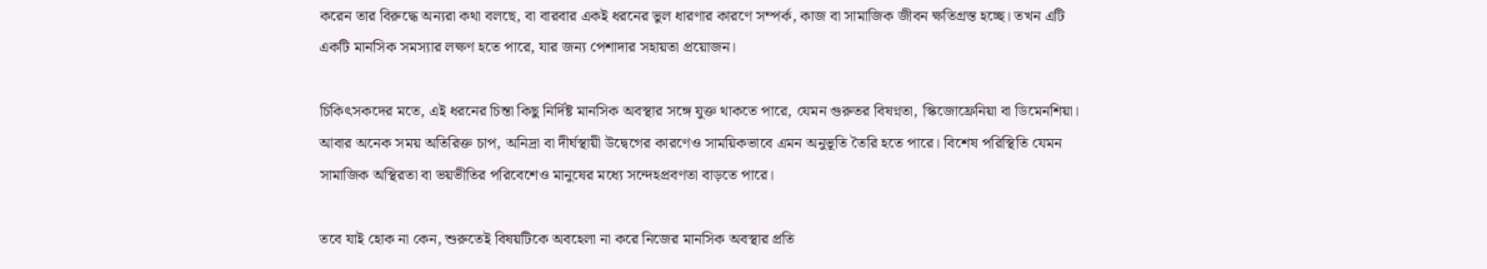করেন তার বিরুদ্ধে অন্যরা কথা বলছে, বা বারবার একই ধরনের ভুল ধারণার কারণে সম্পর্ক, কাজ বা সামাজিক জীবন ক্ষতিগ্রস্ত হচ্ছে। তখন এটি একটি মানসিক সমস্যার লক্ষণ হতে পারে, যার জন্য পেশাদার সহায়তা প্রয়োজন।

চিকিৎসকদের মতে, এই ধরনের চিন্তা কিছু নির্দিষ্ট মানসিক অবস্থার সঙ্গে যুক্ত থাকতে পারে, যেমন গুরুতর বিষণ্নতা, স্কিজোফ্রেনিয়া বা ডিমেনশিয়া। আবার অনেক সময় অতিরিক্ত চাপ, অনিদ্রা বা দীর্ঘস্থায়ী উদ্বেগের কারণেও সাময়িকভাবে এমন অনুভূতি তৈরি হতে পারে। বিশেষ পরিস্থিতি যেমন সামাজিক অস্থিরতা বা ভয়ভীতির পরিবেশেও মানুষের মধ্যে সন্দেহপ্রবণতা বাড়তে পারে।

তবে যাই হোক না কেন, শুরুতেই বিষয়টিকে অবহেলা না করে নিজের মানসিক অবস্থার প্রতি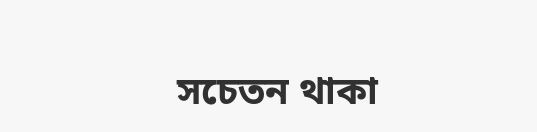সচেতন থাকা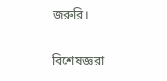জরুরি।

বিশেষজ্ঞরা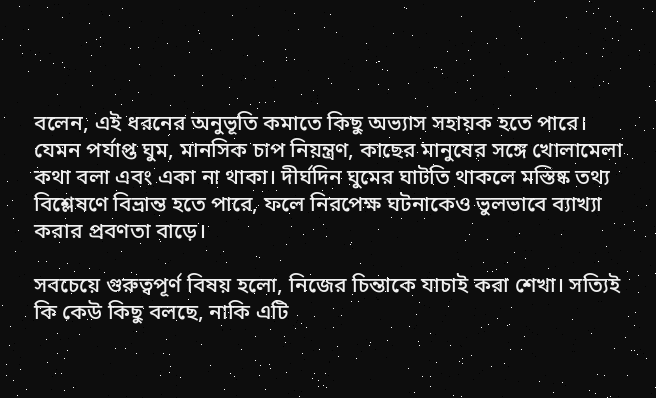বলেন, এই ধরনের অনুভূতি কমাতে কিছু অভ্যাস সহায়ক হতে পারে। যেমন পর্যাপ্ত ঘুম, মানসিক চাপ নিয়ন্ত্রণ, কাছের মানুষের সঙ্গে খোলামেলা কথা বলা এবং একা না থাকা। দীর্ঘদিন ঘুমের ঘাটতি থাকলে মস্তিষ্ক তথ্য বিশ্লেষণে বিভ্রান্ত হতে পারে, ফলে নিরপেক্ষ ঘটনাকেও ভুলভাবে ব্যাখ্যা করার প্রবণতা বাড়ে।

সবচেয়ে গুরুত্বপূর্ণ বিষয় হলো, নিজের চিন্তাকে যাচাই করা শেখা। সত্যিই কি কেউ কিছু বলছে, নাকি এটি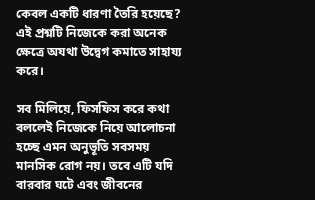কেবল একটি ধারণা তৈরি হয়েছে? এই প্রশ্নটি নিজেকে করা অনেক ক্ষেত্রে অযথা উদ্বেগ কমাতে সাহায্য করে।

সব মিলিয়ে, ফিসফিস করে কথা বললেই নিজেকে নিয়ে আলোচনা হচ্ছে এমন অনুভূতি সবসময় মানসিক রোগ নয়। তবে এটি যদি বারবার ঘটে এবং জীবনের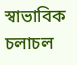স্বাভাবিক চলাচল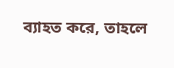ব্যাহত করে, তাহলে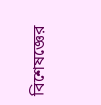বিশেষজ্ঞের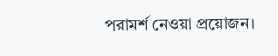পরামর্শ নেওয়া প্রয়োজন।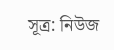সূত্র: নিউজ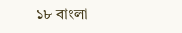১৮ বাংলা